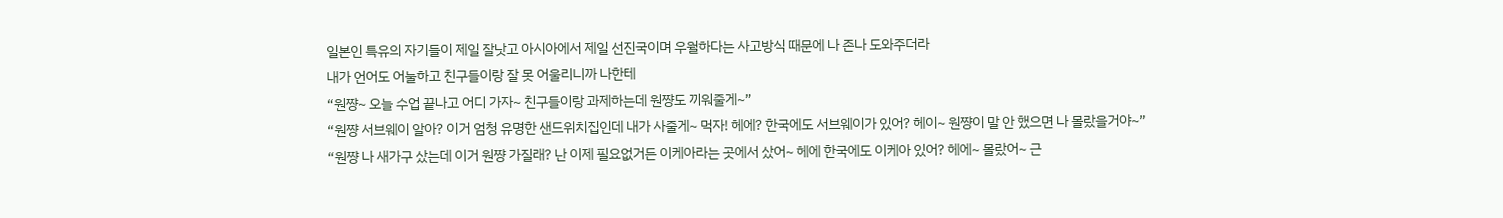일본인 특유의 자기들이 제일 잘낫고 아시아에서 제일 선진국이며 우월하다는 사고방식 때문에 나 존나 도와주더라
내가 언어도 어눌하고 친구들이랑 잘 못 어울리니까 나한테
“원쨩~ 오늘 수업 끝나고 어디 가자~ 친구들이랑 과제하는데 원쨩도 끼워줄게~”
“원쨩 서브웨이 알아? 이거 엄청 유명한 샌드위치집인데 내가 사줄게~ 먹자! 헤에? 한국에도 서브웨이가 있어? 헤이~ 원쨩이 말 안 했으면 나 몰랐을거야~”
“원쨩 나 새가구 샀는데 이거 원쨩 가질래? 난 이제 필요없거든 이케아라는 곳에서 샀어~ 헤에 한국에도 이케아 있어? 헤에~ 몰랐어~ 근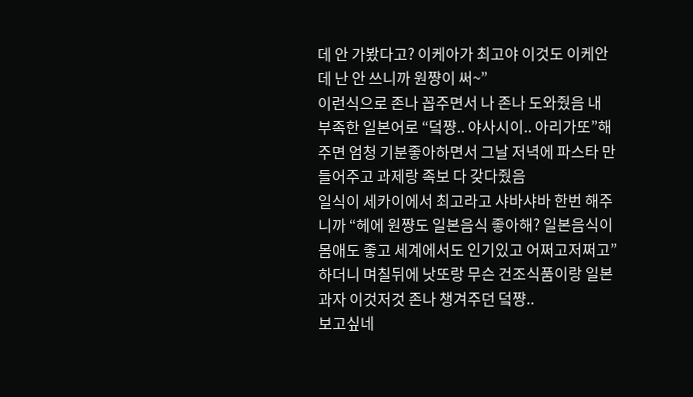데 안 가봤다고? 이케아가 최고야 이것도 이케안데 난 안 쓰니까 원쨩이 써~”
이런식으로 존나 꼽주면서 나 존나 도와줬음 내 부족한 일본어로 “덬쨩.. 야사시이.. 아리가또”해주면 엄청 기분좋아하면서 그날 저녁에 파스타 만들어주고 과제랑 족보 다 갖다줬음
일식이 세카이에서 최고라고 샤바샤바 한번 해주니까 “헤에 원쨩도 일본음식 좋아해? 일본음식이 몸애도 좋고 세계에서도 인기있고 어쩌고저쩌고”하더니 며칠뒤에 낫또랑 무슨 건조식품이랑 일본과자 이것저것 존나 챙겨주던 덬쨩..
보고싶네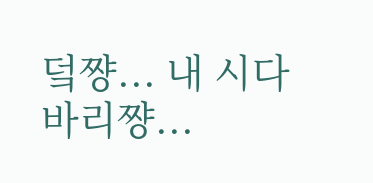덬쨩... 내 시다바리쨩...